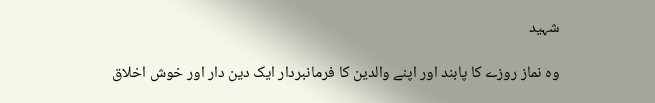شہید

وہ نماز روزے کا پابند اور اپنے والدین کا فرمانبردار ایک دین دار اور خوش اخلاق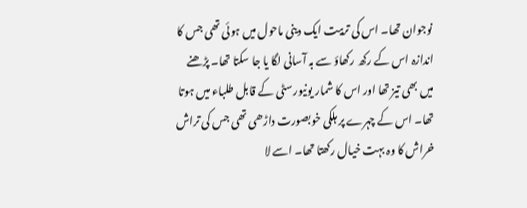نوجوان تھا۔ اس کی تربیت ایک دینی ماحول میں ہوئی تھی جس کا اندازہ اس کے رکھ رکھاؤ سے بہ آسانی لگا یا جا سکتا تھا۔ پڑھنے میں بھی تیز تھا اور اس کا شمار یونیورسٹی کے قابل طلباء میں ہوتا تھا۔ اس کے چہرے پر ہلکی خوبصورت داڑھی تھی جس کی تراش خراش کا وہ بہت خیال رکھتا تھا۔ اسے لا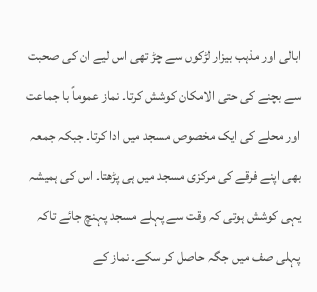ابالی اور مذہب بیزار لڑکوں سے چڑ تھی اس لیے ان کی صحبت سے بچنے کی حتی الامکان کوشش کرتا۔ نماز عموماً با جماعت اور محلے کی ایک مخصوص مسجد میں ادا کرتا۔ جبکہ جمعہ بھی اپنے فرقے کی مرکزی مسجد میں ہی پڑھتا۔ اس کی ہمیشہ یہی کوشش ہوتی کہ وقت سے پہلے مسجد پہنچ جائے تاکہ پہلی صف میں جگہ حاصل کر سکے۔ نماز کے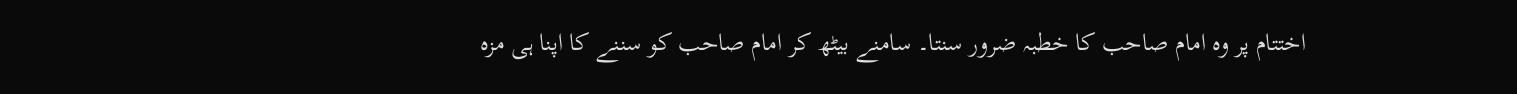اختتام پر وہ امام صاحب کا خطبہ ضرور سنتا۔ سامنے بیٹھ کر امام صاحب کو سننے کا اپنا ہی مزہ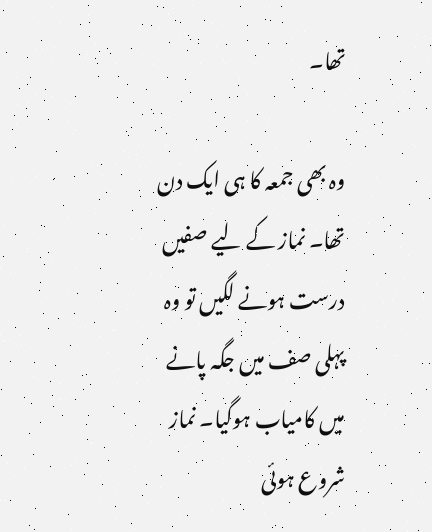تھا۔

وہ بھی جمعہ کا ہی ایک دن تھا۔ نماز کے لیے صفیں درست ہونے لگیں تو وہ پہلی صف میں جگہ پانے میں کامیاب ہوگیا۔ نماز شروع ہوئی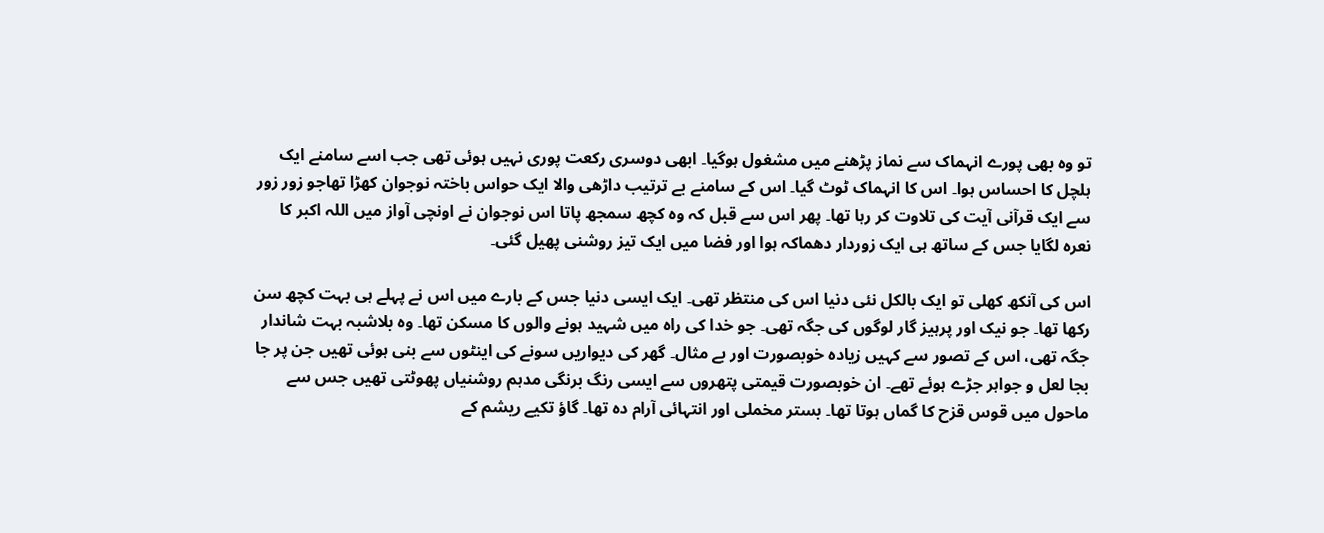تو وہ بھی پورے انہماک سے نماز پڑھنے میں مشغول ہوگیا۔ ابھی دوسری رکعت پوری نہیں ہوئی تھی جب اسے سامنے ایک ہلچل کا احساس ہوا۔ اس کا انہماک ٹوٹ گیا۔ اس کے سامنے بے ترتیب داڑھی والا ایک حواس باختہ نوجوان کھڑا تھاجو زور زور سے ایک قرآنی آیت کی تلاوت کر رہا تھا۔ پھر اس سے قبل کہ وہ کچھ سمجھ پاتا اس نوجوان نے اونچی آواز میں اللہ اکبر کا نعرہ لگایا جس کے ساتھ ہی ایک زوردار دھماکہ ہوا اور فضا میں ایک تیز روشنی پھیل گئی۔

اس کی آنکھ کھلی تو ایک بالکل نئی دنیا اس کی منتظر تھی۔ ایک ایسی دنیا جس کے بارے میں اس نے پہلے ہی بہت کچھ سن رکھا تھا۔ جو نیک اور پرہیز گار لوگوں کی جگہ تھی۔ جو خدا کی راہ میں شہید ہونے والوں کا مسکن تھا۔ وہ بلاشبہ بہت شاندار جگہ تھی، اس کے تصور سے کہیں زیادہ خوبصورت اور بے مثال۔ گھر کی دیواریں سونے کی اینٹوں سے بنی ہوئی تھیں جن پر جا بجا لعل و جواہر جڑے ہوئے تھے۔ ان خوبصورت قیمتی پتھروں سے ایسی رنگ برنگی مدہم روشنیاں پھوٹتی تھیں جس سے ماحول میں قوس قزح کا گماں ہوتا تھا۔ بستر مخملی اور انتہائی آرام دہ تھا۔ گاؤ تکیے ریشم کے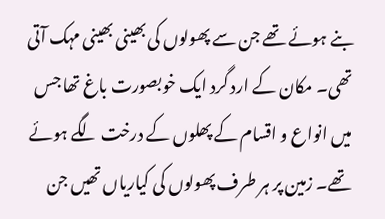بنے ہوئے تھے جن سے پھولوں کی بھینی بھینی مہک آتی تھی۔ مکان کے ارد گرد ایک خوبصورت باغ تھا جس میں انواع و اقسام کے پھلوں کے درخت لگے ہوئے تھے۔ زمین پر ہر طرف پھولوں کی کیاریاں تھیں جن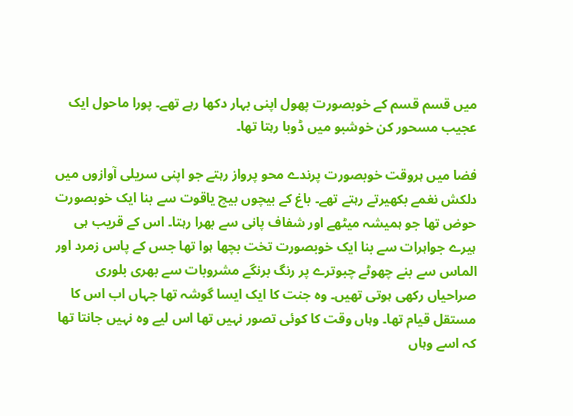میں قسم قسم کے خوبصورت پھول اپنی بہار دکھا رہے تھے۔ پورا ماحول ایک عجیب مسحور کن خوشبو میں ڈوبا رہتا تھا۔

فضا میں ہروقت خوبصورت پرندے محو پرواز رہتے جو اپنی سریلی آوازوں میں دلکش نغمے بکھیرتے رہتے تھے۔ باغ کے بیچوں بیچ یاقوت سے بنا ایک خوبصورت حوض تھا جو ہمیشہ میٹھے اور شفاف پانی سے بھرا رہتا۔ اس کے قریب ہی ہیرے جواہرات سے بنا ایک خوبصورت تخت بچھا ہوا تھا جس کے پاس زمرد اور الماس سے بنے چھوٹے چبوترے پر رنگ برنگے مشروبات سے بھری بلوری صراحیاں رکھی ہوتی تھیں۔ وہ جنت کا ایک ایسا گوشہ تھا جہاں اب اس کا مستقل قیام تھا۔ وہاں وقت کا کوئی تصور نہیں تھا اس لیے وہ نہیں جانتا تھا کہ اسے وہاں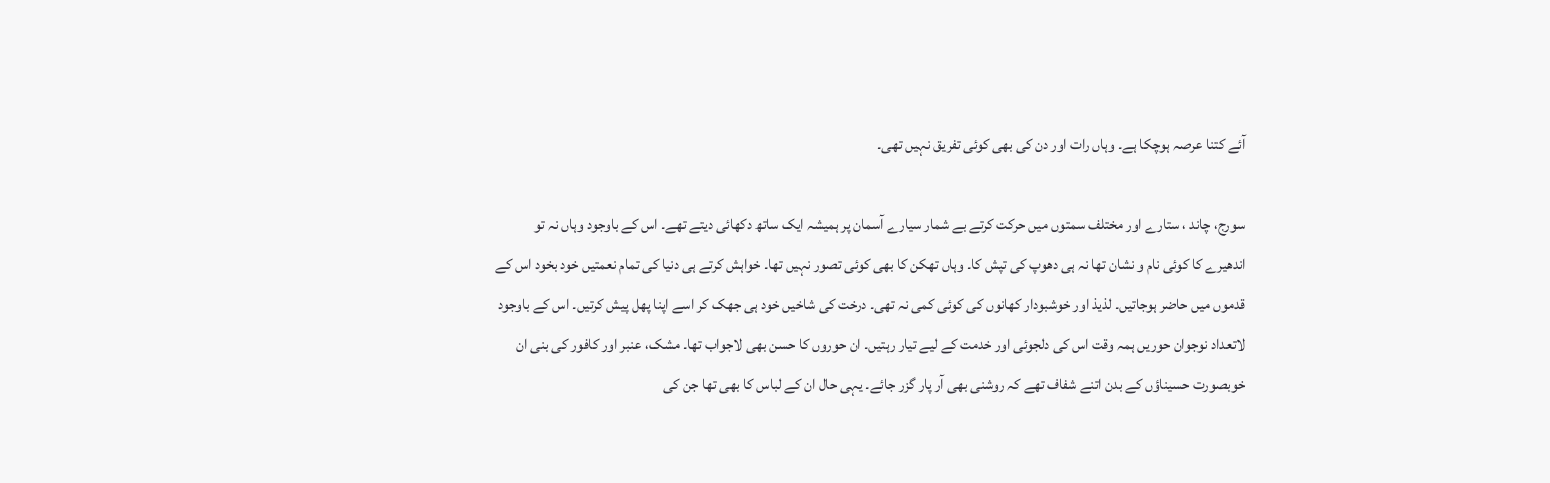آئے کتنا عرصہ ہوچکا ہے۔ وہاں رات اور دن کی بھی کوئی تفریق نہیں تھی۔

سورج، چاند ، ستارے اور مختلف سمتوں میں حرکت کرتے بے شمار سیارے آسمان پر ہمیشہ ایک ساتھ دکھائی دیتے تھے۔ اس کے باوجود وہاں نہ تو اندھیرے کا کوئی نام و نشان تھا نہ ہی دھوپ کی تپش کا۔ وہاں تھکن کا بھی کوئی تصور نہیں تھا۔ خواہش کرتے ہی دنیا کی تمام نعمتیں خود بخود اس کے قدموں میں حاضر ہوجاتیں۔ لذیذ اور خوشبودار کھانوں کی کوئی کمی نہ تھی۔ درخت کی شاخیں خود ہی جھک کر اسے اپنا پھل پیش کرتیں۔ اس کے باوجود لاتعداد نوجوان حوریں ہمہ وقت اس کی دلجوئی اور خدمت کے لیے تیار رہتیں۔ ان حوروں کا حسن بھی لاجواب تھا۔ مشک، عنبر اور کافور کی بنی ان خوبصورت حسیناؤں کے بدن اتنے شفاف تھے کہ روشنی بھی آر پار گزر جائے۔ یہی حال ان کے لباس کا بھی تھا جن کی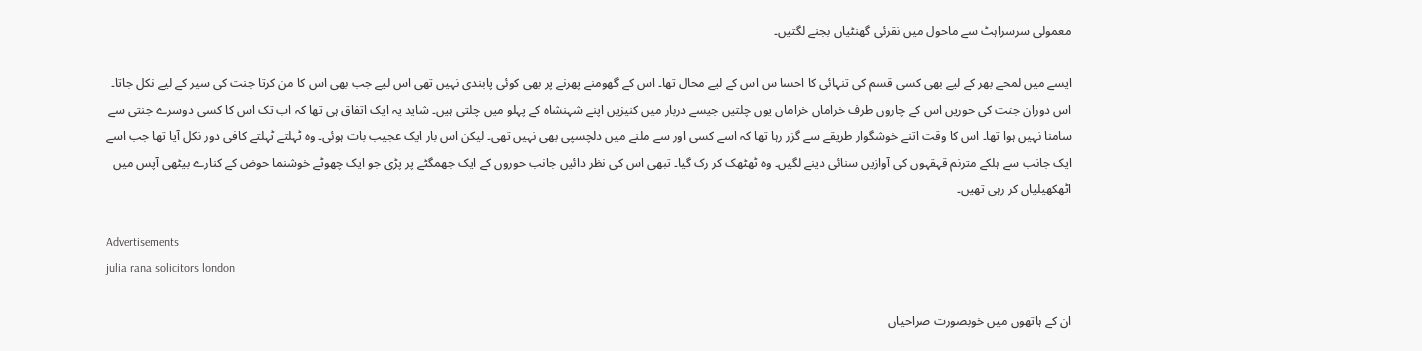معمولی سرسراہٹ سے ماحول میں نقرئی گھنٹیاں بجنے لگتیں۔

ایسے میں لمحے بھر کے لیے بھی کسی قسم کی تنہائی کا احسا س اس کے لیے محال تھا۔ اس کے گھومنے پھرنے پر بھی کوئی پابندی نہیں تھی اس لیے جب بھی اس کا من کرتا جنت کی سیر کے لیے نکل جاتا۔ اس دوران جنت کی حوریں اس کے چاروں طرف خراماں خراماں یوں چلتیں جیسے دربار میں کنیزیں اپنے شہنشاہ کے پہلو میں چلتی ہیں۔ شاید یہ ایک اتفاق ہی تھا کہ اب تک اس کا کسی دوسرے جنتی سے سامنا نہیں ہوا تھا۔ اس کا وقت اتنے خوشگوار طریقے سے گزر رہا تھا کہ اسے کسی اور سے ملنے میں دلچسپی بھی نہیں تھی۔ لیکن اس بار ایک عجیب بات ہوئی۔ وہ ٹہلتے ٹہلتے کافی دور نکل آیا تھا جب اسے ایک جانب سے ہلکے مترنم قہقہوں کی آوازیں سنائی دینے لگیں۔ وہ ٹھٹھک کر رک گیا۔ تبھی اس کی نظر دائیں جانب حوروں کے ایک جھمگٹے پر پڑی جو ایک چھوٹے خوشنما حوض کے کنارے بیٹھی آپس میں اٹھکھیلیاں کر رہی تھیں۔

Advertisements
julia rana solicitors london

ان کے ہاتھوں میں خوبصورت صراحیاں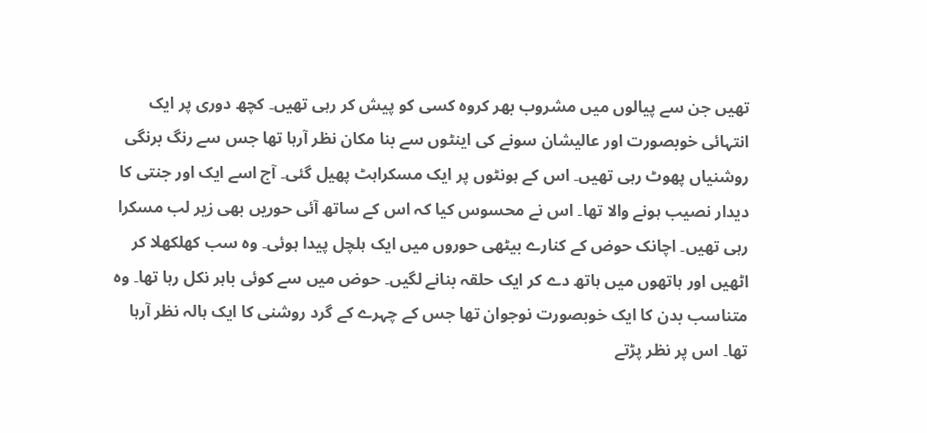تھیں جن سے پیالوں میں مشروب بھر کروہ کسی کو پیش کر رہی تھیں۔ کچھ دوری پر ایک انتہائی خوبصورت اور عالیشان سونے کی اینٹوں سے بنا مکان نظر آرہا تھا جس سے رنگ برنگی روشنیاں پھوٹ رہی تھیں۔ اس کے ہونٹوں پر ایک مسکراہٹ پھیل گئی۔ آج اسے ایک اور جنتی کا دیدار نصیب ہونے والا تھا۔ اس نے محسوس کیا کہ اس کے ساتھ آئی حوریں بھی زیر لب مسکرا رہی تھیں۔ اچانک حوض کے کنارے بیٹھی حوروں میں ایک ہلچل پیدا ہوئی۔ وہ سب کھلکھلا کر اٹھیں اور ہاتھوں میں ہاتھ دے کر ایک حلقہ بنانے لگیں۔ حوض میں سے کوئی باہر نکل رہا تھا۔ وہ متناسب بدن کا ایک خوبصورت نوجوان تھا جس کے چہرے کے گرد روشنی کا ایک ہالہ نظر آرہا تھا۔ اس پر نظر پڑتے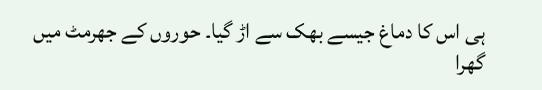ہی اس کا دماغ جیسے بھک سے اڑ گیا۔ حوروں کے جھرمٹ میں گھرا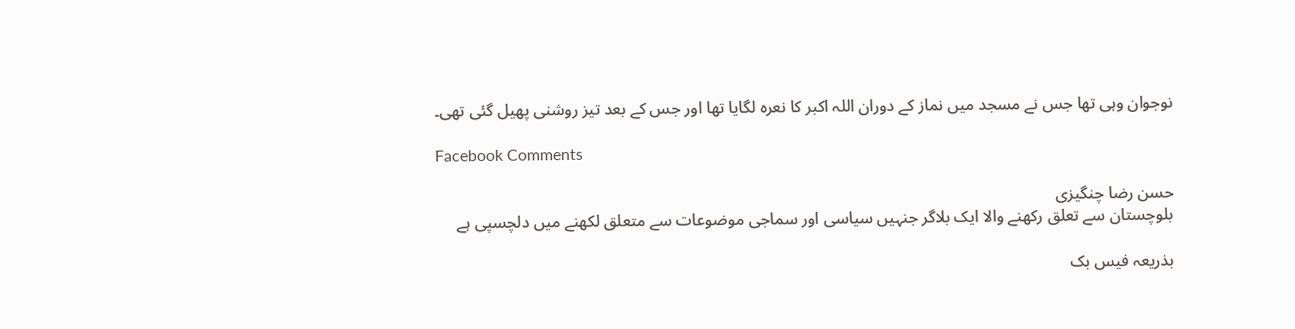نوجوان وہی تھا جس نے مسجد میں نماز کے دوران اللہ اکبر کا نعرہ لگایا تھا اور جس کے بعد تیز روشنی پھیل گئی تھی۔

Facebook Comments

حسن رضا چنگیزی
بلوچستان سے تعلق رکھنے والا ایک بلاگر جنہیں سیاسی اور سماجی موضوعات سے متعلق لکھنے میں دلچسپی ہے

بذریعہ فیس بک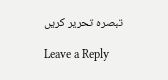تبصرہ تحریر کریں

Leave a Reply